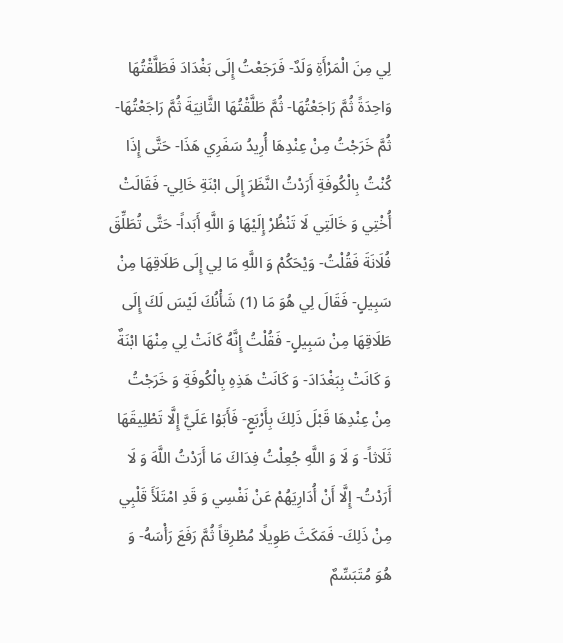لِي مِنَ الْمَرْأَةِ وَلَدٌ- فَرَجَعْتُ إِلَى بَغْدَادَ فَطَلَّقْتُهَا وَاحِدَةً ثُمَّ رَاجَعْتُهَا- ثُمَّ طَلَّقْتُهَا الثَّانِيَةَ ثُمَّ رَاجَعْتُهَا- ثُمَّ خَرَجْتُ مِنْ عِنْدِهَا أُرِيدُ سَفَرِي هَذَا- حَتَّى إِذَا كُنْتُ بِالْكُوفَةِ أَرَدْتُ النَّظَرَ إِلَى ابْنَةِ خَالِي- فَقَالَتْ أُخْتِي وَ خَالَتِي لَا تَنْظُرْ إِلَيْهَا وَ اللَّهِ أَبَداً- حَتَّى تُطَلِّقَ فُلَانَةَ فَقُلْتُ- وَيْحَكُمْ وَ اللَّهِ مَا لِي إِلَى طَلَاقِهَا مِنْ سَبِيلٍ- فَقَالَ لِي هُوَ مَا (1) شَأْنُكَ لَيْسَ لَكَ إِلَى طَلَاقِهَا مِنْ سَبِيلٍ- فَقُلْتُ إِنَّهُ كَانَتْ لِي مِنْهَا ابْنَةٌ وَ كَانَتْ بِبَغْدَادَ- وَ كَانَتْ هَذِهِ بِالْكُوفَةِ وَ خَرَجْتُ مِنْ عِنْدِهَا قَبْلَ ذَلِكَ بِأَرْبَعٍ- فَأَبَوْا عَلَيَّ إِلَّا تَطْلِيقَهَا ثَلَاثاً- وَ لَا وَ اللَّهِ جُعِلْتُ فِدَاكَ مَا أَرَدْتُ اللَّهَ وَ لَا أَرَدْتُ- إِلَّا أَنْ أُدَارِيَهُمْ عَنْ نَفْسِي وَ قَدِ امْتَلَأَ قَلْبِي مِنْ ذَلِكَ- فَمَكَثَ طَوِيلًا مُطْرِقاً ثُمَّ رَفَعَ رَأْسَهُ- وَ هُوَ مُتَبَسِّمٌ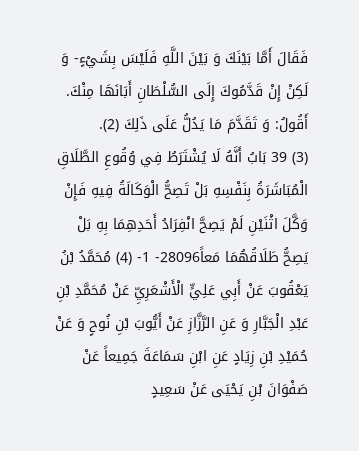فَقَالَ أَمَّا بَيْنَكَ وَ بَيْنَ اللَّهِ فَلَيْسَ بِشَيْءٍ- وَ لَكِنْ إِنْ قَدَّمُوكَ إِلَى السُّلْطَانِ أَبَانَهَا مِنْكَ.
أَقُولُ: وَ تَقَدَّمَ مَا يَدُلُّ عَلَى ذَلِكَ (2).
(3) 39 بَابُ أَنَّهُ لَا يُشْتَرَطُ فِي وُقُوعِ الطَّلَاقِ الْمُبَاشَرَةُ بِنَفْسِهِ بَلْ تَصِحُّ الْوَكَالَةُ فِيهِ فَإِنْ وَكَّلَ اثْنَيْنِ لَمْ يَصِحَّ انْفِرَادُ أَحَدِهِمَا بِهِ بَلْ يَصِحُّ طَلَاقُهُمَا مَعاً28096- 1- (4) مُحَمَّدُ بْنُ يَعْقُوبَ عَنْ أَبِي عَلِيٍّ الْأَشْعَرِيِّ عَنْ مُحَمَّدِ بْنِ عَبْدِ الْجَبَّارِ وَ عَنِ الرَّزَّازِ عَنْ أَيُّوبَ بْنِ نُوحٍ وَ عَنْ حُمَيْدِ بْنِ زِيَادٍ عَنِ ابْنِ سَمَاعَةَ جَمِيعاً عَنْ صَفْوَانَ بْنِ يَحْيَى عَنْ سَعِيدٍ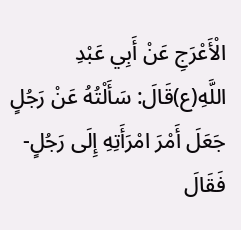الْأَعْرَجِ عَنْ أَبِي عَبْدِ اللَّهِ(ع)قَالَ: سَأَلْتُهُ عَنْ رَجُلٍ جَعَلَ أَمْرَ امْرَأَتِهِ إِلَى رَجُلٍ- فَقَالَ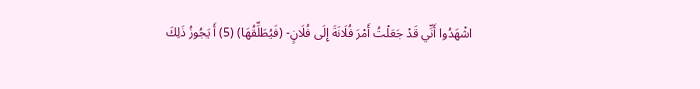اشْهَدُوا أَنِّي قَدْ جَعَلْتُ أَمْرَ فُلَانَةَ إِلَى فُلَانٍ- (فَيُطَلِّقُهَا) (5) أَ يَجُوزُ ذَلِكَ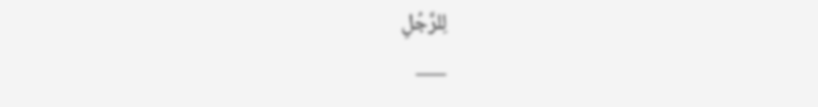لِلرَّجُلِ
___